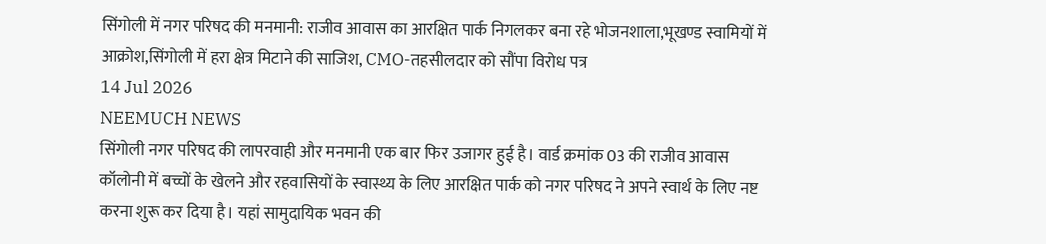सिंगोली में नगर परिषद की मनमानी: राजीव आवास का आरक्षित पार्क निगलकर बना रहे भोजनशाला,भूखण्ड स्वामियों में आक्रोश,सिंगोली में हरा क्षेत्र मिटाने की साजिश, CMO-तहसीलदार को सौंपा विरोध पत्र
14 Jul 2026
NEEMUCH NEWS
सिंगोली नगर परिषद की लापरवाही और मनमानी एक बार फिर उजागर हुई है। वार्ड क्रमांक 03 की राजीव आवास कॉलोनी में बच्चों के खेलने और रहवासियों के स्वास्थ्य के लिए आरक्षित पार्क को नगर परिषद ने अपने स्वार्थ के लिए नष्ट करना शुरू कर दिया है। यहां सामुदायिक भवन की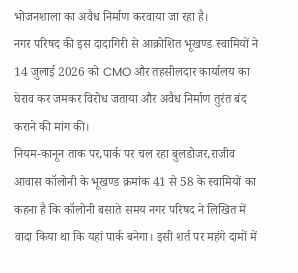भोजनशाला का अवैध निर्माण करवाया जा रहा है।
नगर परिषद की इस दादागिरी से आक्रोशित भूखण्ड स्वामियों ने 14 जुलाई 2026 को CMO और तहसीलदार कार्यालय का घेराव कर जमकर विरोध जताया और अवैध निर्माण तुरंत बंद कराने की मांग की।
नियम-कानून ताक पर,पार्क पर चल रहा बुलडोजर,राजीव आवास कॉलोनी के भूखण्ड क्रमांक 41 से 58 के स्वामियों का कहना है कि कॉलोनी बसाते समय नगर परिषद ने लिखित में वादा किया था कि यहां पार्क बनेगा। इसी शर्त पर महंगे दामों में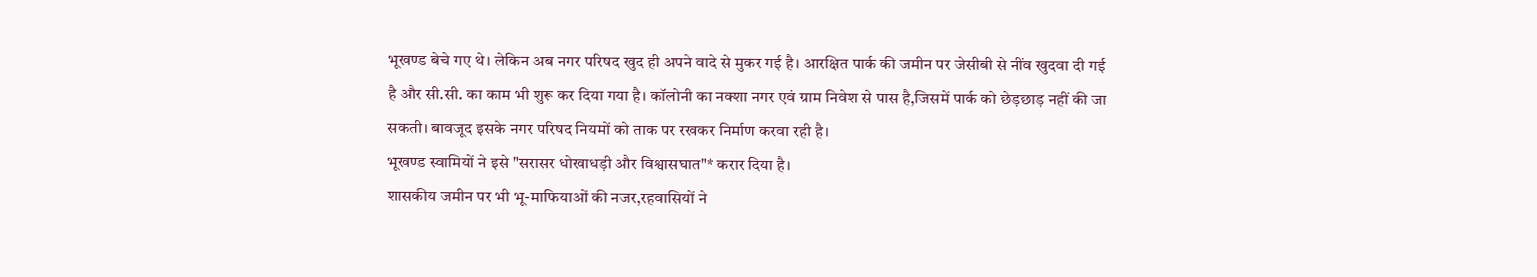भूखण्ड बेचे गए थे। लेकिन अब नगर परिषद खुद ही अपने वादे से मुकर गई है। आरक्षित पार्क की जमीन पर जेसीबी से नींव खुदवा दी गई है और सी.सी. का काम भी शुरू कर दिया गया है। कॉलोनी का नक्शा नगर एवं ग्राम निवेश से पास है,जिसमें पार्क को छेड़छाड़ नहीं की जा सकती। बावजूद इसके नगर परिषद नियमों को ताक पर रखकर निर्माण करवा रही है।
भूखण्ड स्वामियों ने इसे "सरासर धोखाधड़ी और विश्वासघात"* करार दिया है।
शासकीय जमीन पर भी भू-माफियाओं की नजर,रहवासियों ने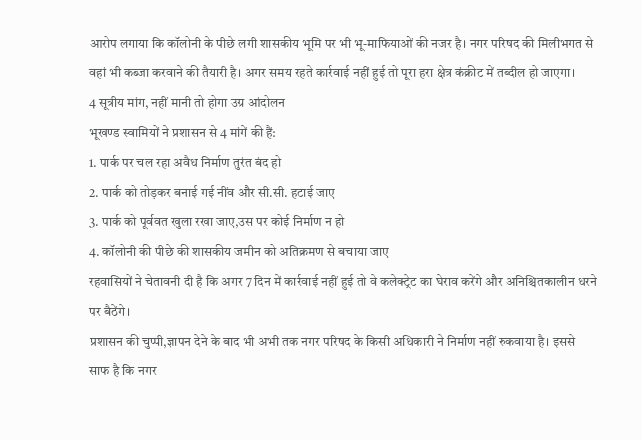आरोप लगाया कि कॉलोनी के पीछे लगी शासकीय भूमि पर भी भू-माफियाओं की नजर है। नगर परिषद की मिलीभगत से वहां भी कब्जा करवाने की तैयारी है। अगर समय रहते कार्रवाई नहीं हुई तो पूरा हरा क्षेत्र कंक्रीट में तब्दील हो जाएगा।
4 सूत्रीय मांग, नहीं मानी तो होगा उग्र आंदोलन
भूखण्ड स्वामियों ने प्रशासन से 4 मांगें की हैं:
1. पार्क पर चल रहा अवैध निर्माण तुरंत बंद हो
2. पार्क को तोड़कर बनाई गई नींव और सी.सी. हटाई जाए
3. पार्क को पूर्ववत खुला रखा जाए,उस पर कोई निर्माण न हो
4. कॉलोनी की पीछे की शासकीय जमीन को अतिक्रमण से बचाया जाए
रहवासियों ने चेतावनी दी है कि अगर 7 दिन में कार्रवाई नहीं हुई तो वे कलेक्ट्रेट का घेराव करेंगे और अनिश्चितकालीन धरने पर बैठेंगे।
प्रशासन की चुप्पी,ज्ञापन देने के बाद भी अभी तक नगर परिषद के किसी अधिकारी ने निर्माण नहीं रुकवाया है। इससे साफ है कि नगर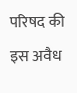परिषद की इस अवैध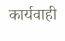कार्यवाही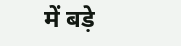में बड़े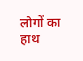लोगों का हाथ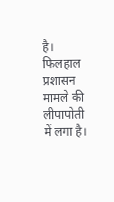है। फिलहाल प्रशासन मामले की लीपापोती में लगा है।